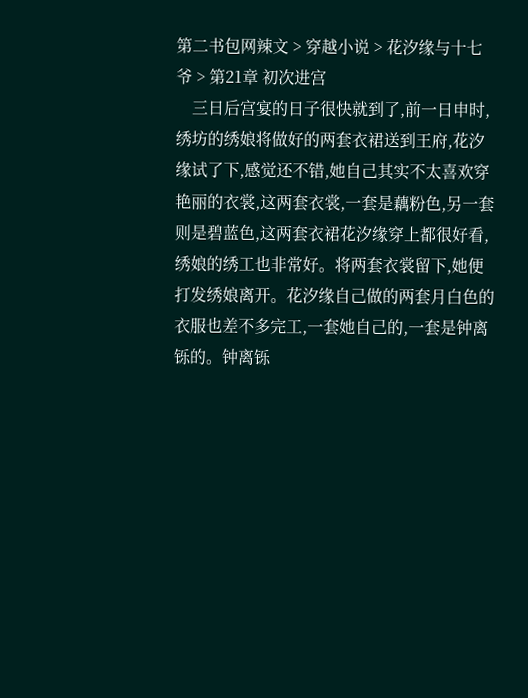第二书包网辣文 > 穿越小说 > 花汐缘与十七爷 > 第21章 初次进宫
    三日后宫宴的日子很快就到了,前一日申时,绣坊的绣娘将做好的两套衣裙送到王府,花汐缘试了下,感觉还不错,她自己其实不太喜欢穿艳丽的衣裳,这两套衣裳,一套是藕粉色,另一套则是碧蓝色,这两套衣裙花汐缘穿上都很好看,绣娘的绣工也非常好。将两套衣裳留下,她便打发绣娘离开。花汐缘自己做的两套月白色的衣服也差不多完工,一套她自己的,一套是钟离铄的。钟离铄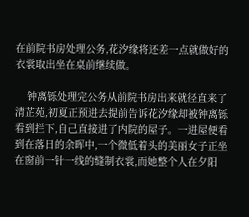在前院书房处理公务,花汐缘将还差一点就做好的衣裳取出坐在桌前继续做。

    钟离铄处理完公务从前院书房出来就径直来了清芷苑,初夏正预进去提前告诉花汐缘却被钟离铄看到拦下,自己直接进了内院的屋子。一进屋便看到在落日的余晖中,一个微低着头的美丽女子正坐在窗前一针一线的缝制衣裳,而她整个人在夕阳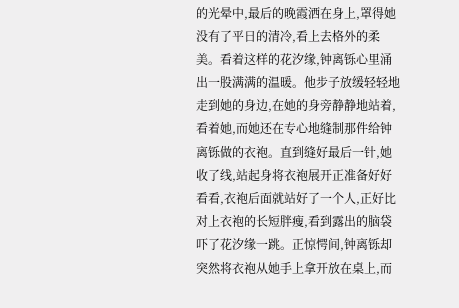的光晕中,最后的晚霞洒在身上,罩得她没有了平日的清冷,看上去格外的柔美。看着这样的花汐缘,钟离铄心里涌出一股满满的温暖。他步子放缓轻轻地走到她的身边,在她的身旁静静地站着,看着她,而她还在专心地缝制那件给钟离铄做的衣袍。直到缝好最后一针,她收了线,站起身将衣袍展开正准备好好看看,衣袍后面就站好了一个人,正好比对上衣袍的长短胖瘦,看到露出的脑袋吓了花汐缘一跳。正惊愕间,钟离铄却突然将衣袍从她手上拿开放在桌上,而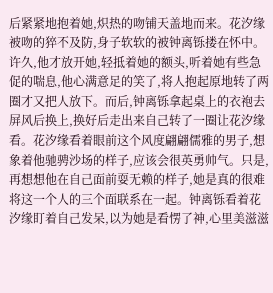后紧紧地抱着她,炽热的吻铺天盖地而来。花汐缘被吻的猝不及防,身子软软的被钟离铄搂在怀中。许久,他才放开她,轻抵着她的额头,听着她有些急促的喘息,他心满意足的笑了,将人抱起原地转了两圈才又把人放下。而后,钟离铄拿起桌上的衣袍去屏风后换上,换好后走出来自己转了一圈让花汐缘看。花汐缘看着眼前这个风度翩翩儒雅的男子,想象着他驰骋沙场的样子,应该会很英勇帅气。只是,再想想他在自己面前耍无赖的样子,她是真的很难将这一个人的三个面联系在一起。钟离铄看着花汐缘盯着自己发呆,以为她是看愣了神,心里美滋滋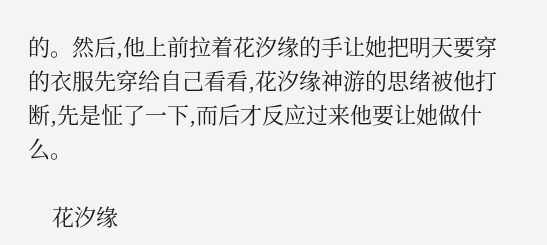的。然后,他上前拉着花汐缘的手让她把明天要穿的衣服先穿给自己看看,花汐缘神游的思绪被他打断,先是怔了一下,而后才反应过来他要让她做什么。

    花汐缘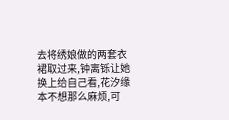去将绣娘做的两套衣裙取过来,钟离铄让她换上给自己看,花汐缘本不想那么麻烦,可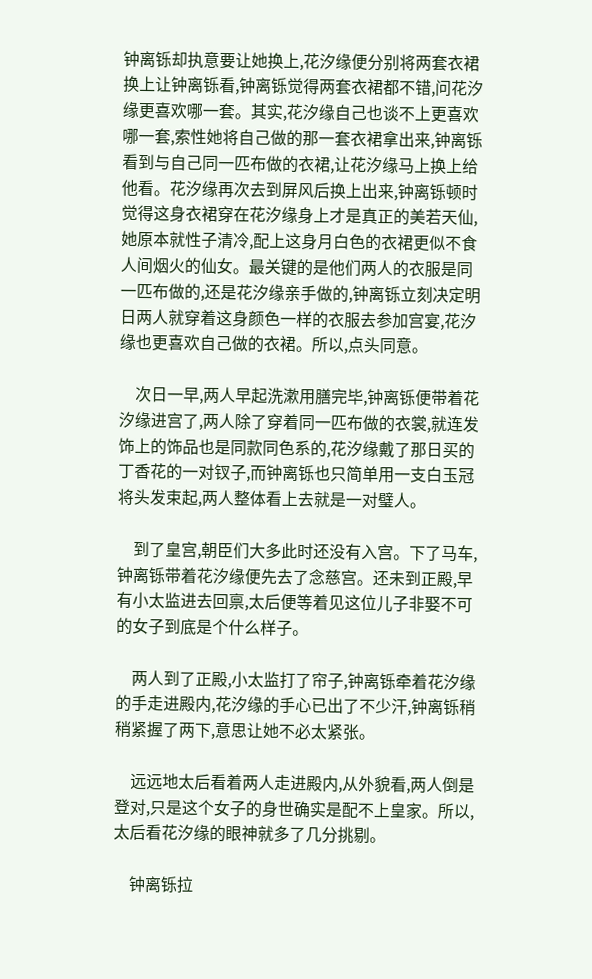钟离铄却执意要让她换上,花汐缘便分别将两套衣裙换上让钟离铄看,钟离铄觉得两套衣裙都不错,问花汐缘更喜欢哪一套。其实,花汐缘自己也谈不上更喜欢哪一套,索性她将自己做的那一套衣裙拿出来,钟离铄看到与自己同一匹布做的衣裙,让花汐缘马上换上给他看。花汐缘再次去到屏风后换上出来,钟离铄顿时觉得这身衣裙穿在花汐缘身上才是真正的美若天仙,她原本就性子清冷,配上这身月白色的衣裙更似不食人间烟火的仙女。最关键的是他们两人的衣服是同一匹布做的,还是花汐缘亲手做的,钟离铄立刻决定明日两人就穿着这身颜色一样的衣服去参加宫宴,花汐缘也更喜欢自己做的衣裙。所以,点头同意。

    次日一早,两人早起洗漱用膳完毕,钟离铄便带着花汐缘进宫了,两人除了穿着同一匹布做的衣裳,就连发饰上的饰品也是同款同色系的,花汐缘戴了那日买的丁香花的一对钗子,而钟离铄也只简单用一支白玉冠将头发束起,两人整体看上去就是一对璧人。

    到了皇宫,朝臣们大多此时还没有入宫。下了马车,钟离铄带着花汐缘便先去了念慈宫。还未到正殿,早有小太监进去回禀,太后便等着见这位儿子非娶不可的女子到底是个什么样子。

    两人到了正殿,小太监打了帘子,钟离铄牵着花汐缘的手走进殿内,花汐缘的手心已出了不少汗,钟离铄稍稍紧握了两下,意思让她不必太紧张。

    远远地太后看着两人走进殿内,从外貌看,两人倒是登对,只是这个女子的身世确实是配不上皇家。所以,太后看花汐缘的眼神就多了几分挑剔。

    钟离铄拉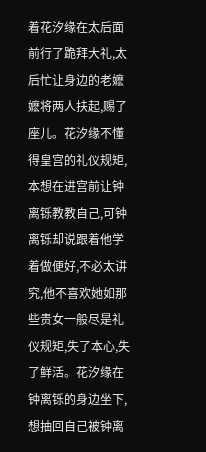着花汐缘在太后面前行了跪拜大礼,太后忙让身边的老嬷嬷将两人扶起,赐了座儿。花汐缘不懂得皇宫的礼仪规矩,本想在进宫前让钟离铄教教自己,可钟离铄却说跟着他学着做便好,不必太讲究,他不喜欢她如那些贵女一般尽是礼仪规矩,失了本心,失了鲜活。花汐缘在钟离铄的身边坐下,想抽回自己被钟离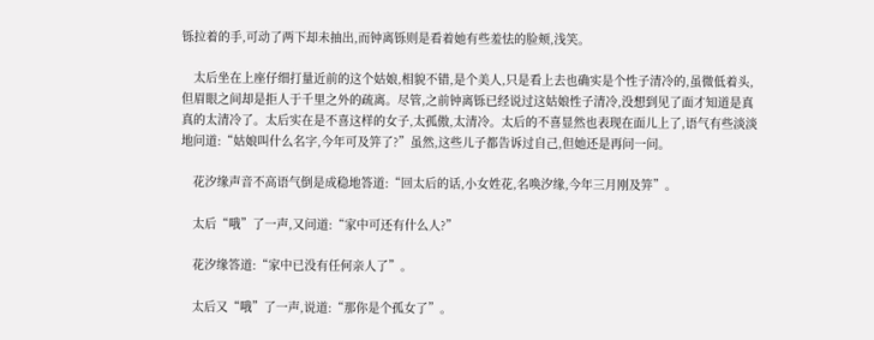铄拉着的手,可动了两下却未抽出,而钟离铄则是看着她有些羞怯的脸颊,浅笑。

    太后坐在上座仔细打量近前的这个姑娘,相貌不错,是个美人,只是看上去也确实是个性子清冷的,虽微低着头,但眉眼之间却是拒人于千里之外的疏离。尽管,之前钟离铄已经说过这姑娘性子清冷,没想到见了面才知道是真真的太清冷了。太后实在是不喜这样的女子,太孤傲,太清冷。太后的不喜显然也表现在面儿上了,语气有些淡淡地问道:“姑娘叫什么名字,今年可及笄了?”虽然,这些儿子都告诉过自己,但她还是再问一问。

    花汐缘声音不高语气倒是成稳地答道:“回太后的话,小女姓花,名唤汐缘,今年三月刚及笄”。

    太后“哦”了一声,又问道:“家中可还有什么人?”

    花汐缘答道:“家中已没有任何亲人了”。

    太后又“哦”了一声,说道:“那你是个孤女了”。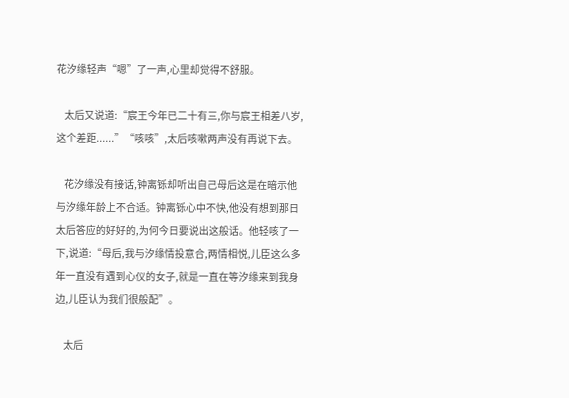花汐缘轻声“嗯”了一声,心里却觉得不舒服。

    太后又说道:“宸王今年已二十有三,你与宸王相差八岁,这个差距......”“咳咳”,太后咳嗽两声没有再说下去。

    花汐缘没有接话,钟离铄却听出自己母后这是在暗示他与汐缘年龄上不合适。钟离铄心中不快,他没有想到那日太后答应的好好的,为何今日要说出这般话。他轻咳了一下,说道:“母后,我与汐缘情投意合,两情相悦,儿臣这么多年一直没有遇到心仪的女子,就是一直在等汐缘来到我身边,儿臣认为我们很般配”。

    太后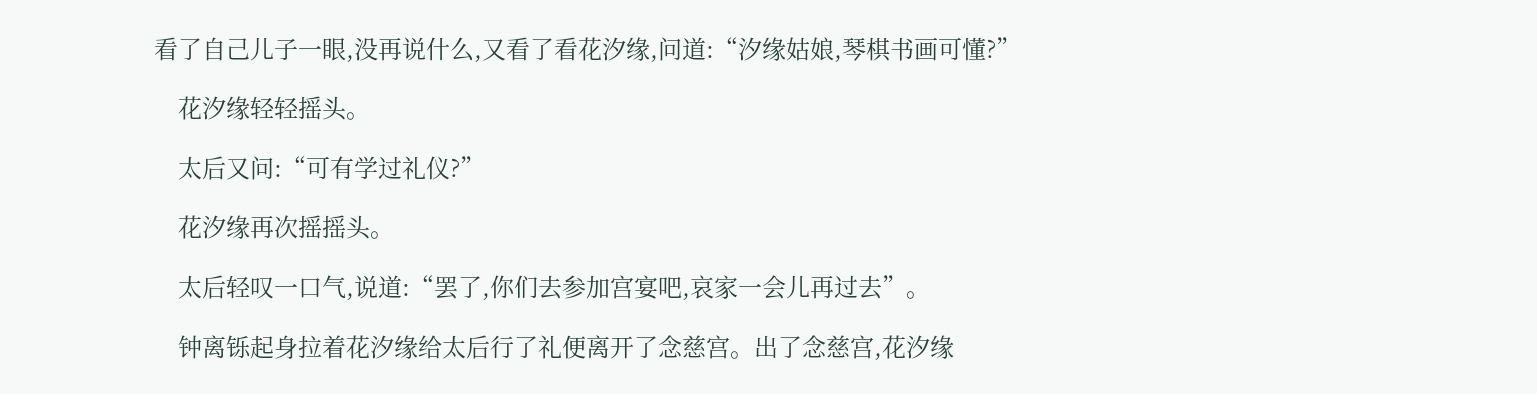看了自己儿子一眼,没再说什么,又看了看花汐缘,问道:“汐缘姑娘,琴棋书画可懂?”

    花汐缘轻轻摇头。

    太后又问:“可有学过礼仪?”

    花汐缘再次摇摇头。

    太后轻叹一口气,说道:“罢了,你们去参加宫宴吧,哀家一会儿再过去”。

    钟离铄起身拉着花汐缘给太后行了礼便离开了念慈宫。出了念慈宫,花汐缘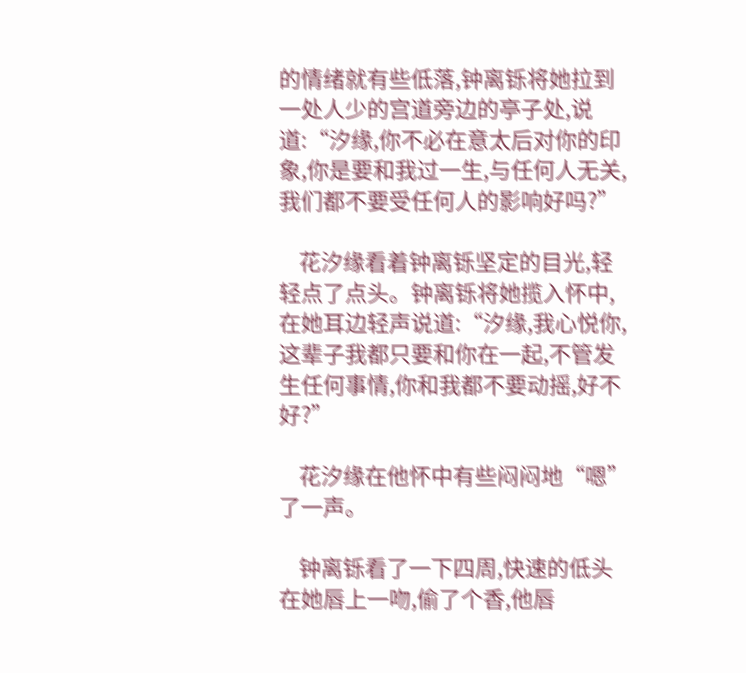的情绪就有些低落,钟离铄将她拉到一处人少的宫道旁边的亭子处,说道:“汐缘,你不必在意太后对你的印象,你是要和我过一生,与任何人无关,我们都不要受任何人的影响好吗?”

    花汐缘看着钟离铄坚定的目光,轻轻点了点头。钟离铄将她揽入怀中,在她耳边轻声说道:“汐缘,我心悦你,这辈子我都只要和你在一起,不管发生任何事情,你和我都不要动摇,好不好?”

    花汐缘在他怀中有些闷闷地“嗯”了一声。

    钟离铄看了一下四周,快速的低头在她唇上一吻,偷了个香,他唇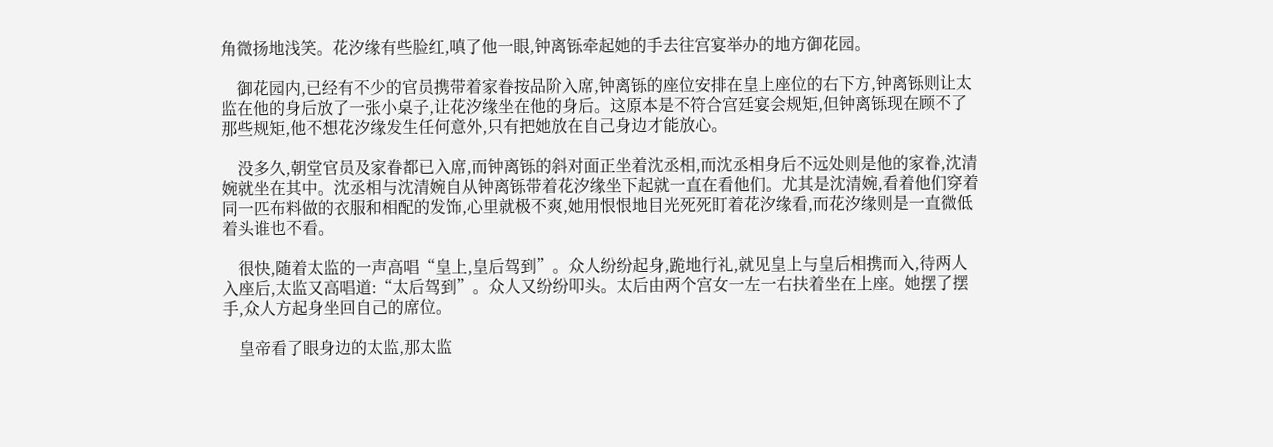角微扬地浅笑。花汐缘有些脸红,嗔了他一眼,钟离铄牵起她的手去往宫宴举办的地方御花园。

    御花园内,已经有不少的官员携带着家眷按品阶入席,钟离铄的座位安排在皇上座位的右下方,钟离铄则让太监在他的身后放了一张小桌子,让花汐缘坐在他的身后。这原本是不符合宫廷宴会规矩,但钟离铄现在顾不了那些规矩,他不想花汐缘发生任何意外,只有把她放在自己身边才能放心。

    没多久,朝堂官员及家眷都已入席,而钟离铄的斜对面正坐着沈丞相,而沈丞相身后不远处则是他的家眷,沈清婉就坐在其中。沈丞相与沈清婉自从钟离铄带着花汐缘坐下起就一直在看他们。尤其是沈清婉,看着他们穿着同一匹布料做的衣服和相配的发饰,心里就极不爽,她用恨恨地目光死死盯着花汐缘看,而花汐缘则是一直微低着头谁也不看。

    很快,随着太监的一声高唱“皇上,皇后驾到”。众人纷纷起身,跪地行礼,就见皇上与皇后相携而入,待两人入座后,太监又高唱道:“太后驾到”。众人又纷纷叩头。太后由两个宫女一左一右扶着坐在上座。她摆了摆手,众人方起身坐回自己的席位。

    皇帝看了眼身边的太监,那太监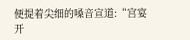便提着尖细的嗓音宣道:“宫宴开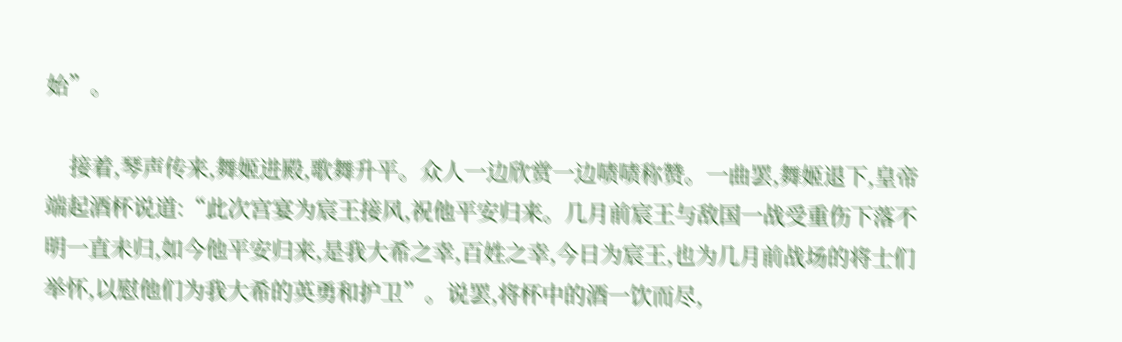始”。

    接着,琴声传来,舞姬进殿,歌舞升平。众人一边欣赏一边啧啧称赞。一曲罢,舞姬退下,皇帝端起酒杯说道:“此次宫宴为宸王接风,祝他平安归来。几月前宸王与敌国一战受重伤下落不明一直未归,如今他平安归来,是我大希之幸,百姓之幸,今日为宸王,也为几月前战场的将士们举怀,以慰他们为我大希的英勇和护卫”。说罢,将杯中的酒一饮而尽,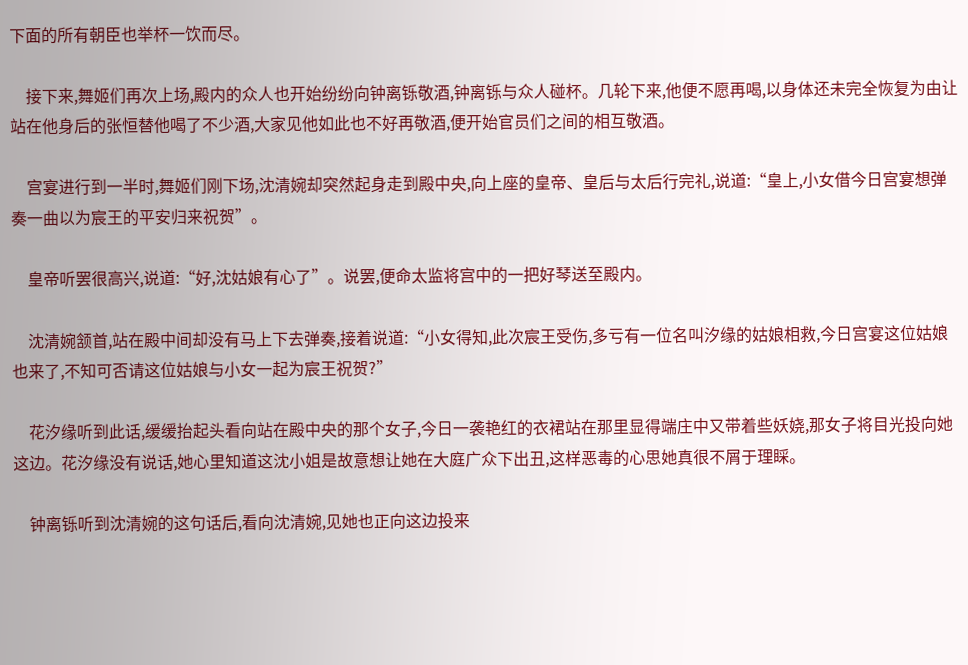下面的所有朝臣也举杯一饮而尽。

    接下来,舞姬们再次上场,殿内的众人也开始纷纷向钟离铄敬酒,钟离铄与众人碰杯。几轮下来,他便不愿再喝,以身体还未完全恢复为由让站在他身后的张恒替他喝了不少酒,大家见他如此也不好再敬酒,便开始官员们之间的相互敬酒。

    宫宴进行到一半时,舞姬们刚下场,沈清婉却突然起身走到殿中央,向上座的皇帝、皇后与太后行完礼,说道:“皇上,小女借今日宫宴想弹奏一曲以为宸王的平安归来祝贺”。

    皇帝听罢很高兴,说道:“好,沈姑娘有心了”。说罢,便命太监将宫中的一把好琴送至殿内。

    沈清婉颔首,站在殿中间却没有马上下去弹奏,接着说道:“小女得知,此次宸王受伤,多亏有一位名叫汐缘的姑娘相救,今日宫宴这位姑娘也来了,不知可否请这位姑娘与小女一起为宸王祝贺?”

    花汐缘听到此话,缓缓抬起头看向站在殿中央的那个女子,今日一袭艳红的衣裙站在那里显得端庄中又带着些妖娆,那女子将目光投向她这边。花汐缘没有说话,她心里知道这沈小姐是故意想让她在大庭广众下出丑,这样恶毒的心思她真很不屑于理睬。

    钟离铄听到沈清婉的这句话后,看向沈清婉,见她也正向这边投来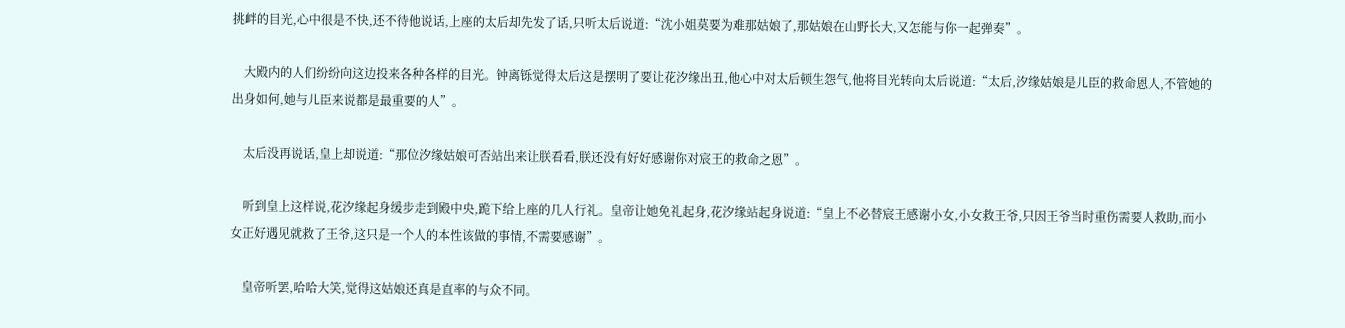挑衅的目光,心中很是不快,还不待他说话,上座的太后却先发了话,只听太后说道:“沈小姐莫要为难那姑娘了,那姑娘在山野长大,又怎能与你一起弹奏”。

    大殿内的人们纷纷向这边投来各种各样的目光。钟离铄觉得太后这是摆明了要让花汐缘出丑,他心中对太后顿生怨气,他将目光转向太后说道:“太后,汐缘姑娘是儿臣的救命恩人,不管她的出身如何,她与儿臣来说都是最重要的人”。

    太后没再说话,皇上却说道:“那位汐缘姑娘可否站出来让朕看看,朕还没有好好感谢你对宸王的救命之恩”。

    听到皇上这样说,花汐缘起身缓步走到殿中央,跪下给上座的几人行礼。皇帝让她免礼起身,花汐缘站起身说道:“皇上不必替宸王感谢小女,小女救王爷,只因王爷当时重伤需要人救助,而小女正好遇见就救了王爷,这只是一个人的本性该做的事情,不需要感谢”。

    皇帝听罢,哈哈大笑,觉得这姑娘还真是直率的与众不同。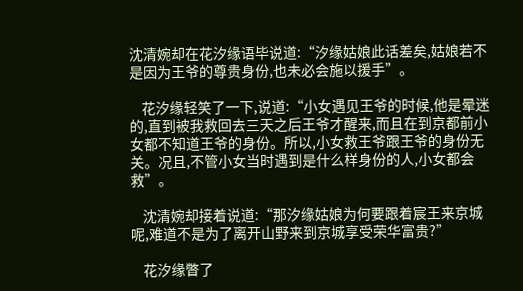沈清婉却在花汐缘语毕说道:“汐缘姑娘此话差矣,姑娘若不是因为王爷的尊贵身份,也未必会施以援手”。

    花汐缘轻笑了一下,说道:“小女遇见王爷的时候,他是晕迷的,直到被我救回去三天之后王爷才醒来,而且在到京都前小女都不知道王爷的身份。所以,小女救王爷跟王爷的身份无关。况且,不管小女当时遇到是什么样身份的人,小女都会救”。

    沈清婉却接着说道:“那汐缘姑娘为何要跟着宸王来京城呢,难道不是为了离开山野来到京城享受荣华富贵?”

    花汐缘瞥了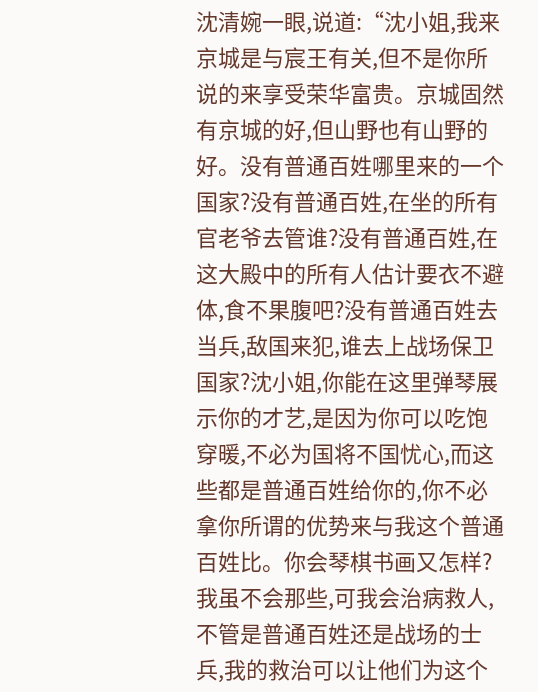沈清婉一眼,说道:“沈小姐,我来京城是与宸王有关,但不是你所说的来享受荣华富贵。京城固然有京城的好,但山野也有山野的好。没有普通百姓哪里来的一个国家?没有普通百姓,在坐的所有官老爷去管谁?没有普通百姓,在这大殿中的所有人估计要衣不避体,食不果腹吧?没有普通百姓去当兵,敌国来犯,谁去上战场保卫国家?沈小姐,你能在这里弹琴展示你的才艺,是因为你可以吃饱穿暖,不必为国将不国忧心,而这些都是普通百姓给你的,你不必拿你所谓的优势来与我这个普通百姓比。你会琴棋书画又怎样?我虽不会那些,可我会治病救人,不管是普通百姓还是战场的士兵,我的救治可以让他们为这个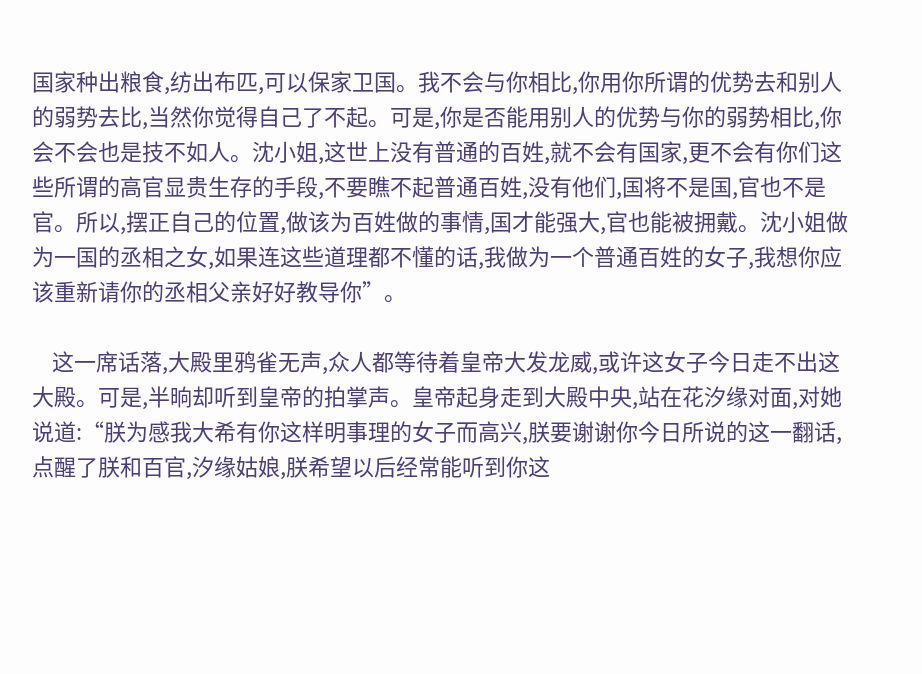国家种出粮食,纺出布匹,可以保家卫国。我不会与你相比,你用你所谓的优势去和别人的弱势去比,当然你觉得自己了不起。可是,你是否能用别人的优势与你的弱势相比,你会不会也是技不如人。沈小姐,这世上没有普通的百姓,就不会有国家,更不会有你们这些所谓的高官显贵生存的手段,不要瞧不起普通百姓,没有他们,国将不是国,官也不是官。所以,摆正自己的位置,做该为百姓做的事情,国才能强大,官也能被拥戴。沈小姐做为一国的丞相之女,如果连这些道理都不懂的话,我做为一个普通百姓的女子,我想你应该重新请你的丞相父亲好好教导你”。

    这一席话落,大殿里鸦雀无声,众人都等待着皇帝大发龙威,或许这女子今日走不出这大殿。可是,半晌却听到皇帝的拍掌声。皇帝起身走到大殿中央,站在花汐缘对面,对她说道:“朕为感我大希有你这样明事理的女子而高兴,朕要谢谢你今日所说的这一翻话,点醒了朕和百官,汐缘姑娘,朕希望以后经常能听到你这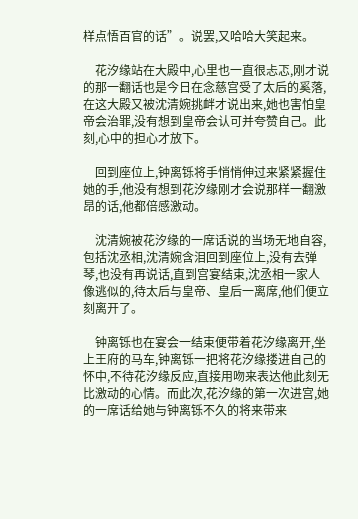样点悟百官的话”。说罢,又哈哈大笑起来。

    花汐缘站在大殿中,心里也一直很忐忑,刚才说的那一翻话也是今日在念慈宫受了太后的奚落,在这大殿又被沈清婉挑衅才说出来,她也害怕皇帝会治罪,没有想到皇帝会认可并夸赞自己。此刻,心中的担心才放下。

    回到座位上,钟离铄将手悄悄伸过来紧紧握住她的手,他没有想到花汐缘刚才会说那样一翻激昂的话,他都倍感激动。

    沈清婉被花汐缘的一席话说的当场无地自容,包括沈丞相,沈清婉含泪回到座位上,没有去弹琴,也没有再说话,直到宫宴结束,沈丞相一家人像逃似的,待太后与皇帝、皇后一离席,他们便立刻离开了。

    钟离铄也在宴会一结束便带着花汐缘离开,坐上王府的马车,钟离铄一把将花汐缘搂进自己的怀中,不待花汐缘反应,直接用吻来表达他此刻无比激动的心情。而此次,花汐缘的第一次进宫,她的一席话给她与钟离铄不久的将来带来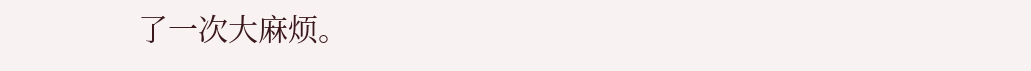了一次大麻烦。